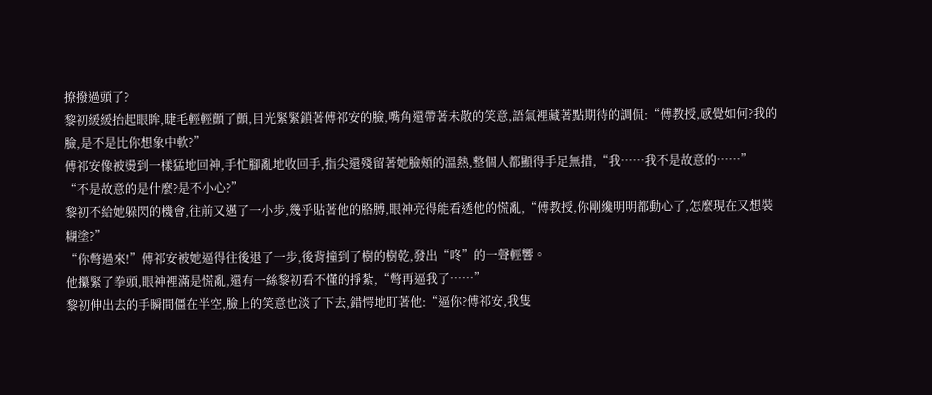撩撥過頭了?
黎初緩緩抬起眼眸,睫毛輕輕顫了顫,目光緊緊鎖著傅祁安的臉,嘴角還帶著未散的笑意,語氣裡藏著點期待的調侃:“傅教授,感覺如何?我的臉,是不是比你想象中軟?”
傅祁安像被燙到一樣猛地回神,手忙腳亂地收回手,指尖還殘留著她臉頰的溫熱,整個人都顯得手足無措,“我……我不是故意的……”
“不是故意的是什麼?是不小心?”
黎初不給她躲閃的機會,往前又邁了一小步,幾乎貼著他的胳膊,眼神亮得能看透他的慌亂,“傅教授,你剛纔明明都動心了,怎麼現在又想裝糊塗?”
“你彆過來!”傅祁安被她逼得往後退了一步,後背撞到了樹的樹乾,發出“咚”的一聲輕響。
他攥緊了拳頭,眼神裡滿是慌亂,還有一絲黎初看不懂的掙紮,“彆再逼我了……”
黎初伸出去的手瞬間僵在半空,臉上的笑意也淡了下去,錯愕地盯著他:“逼你?傅祁安,我隻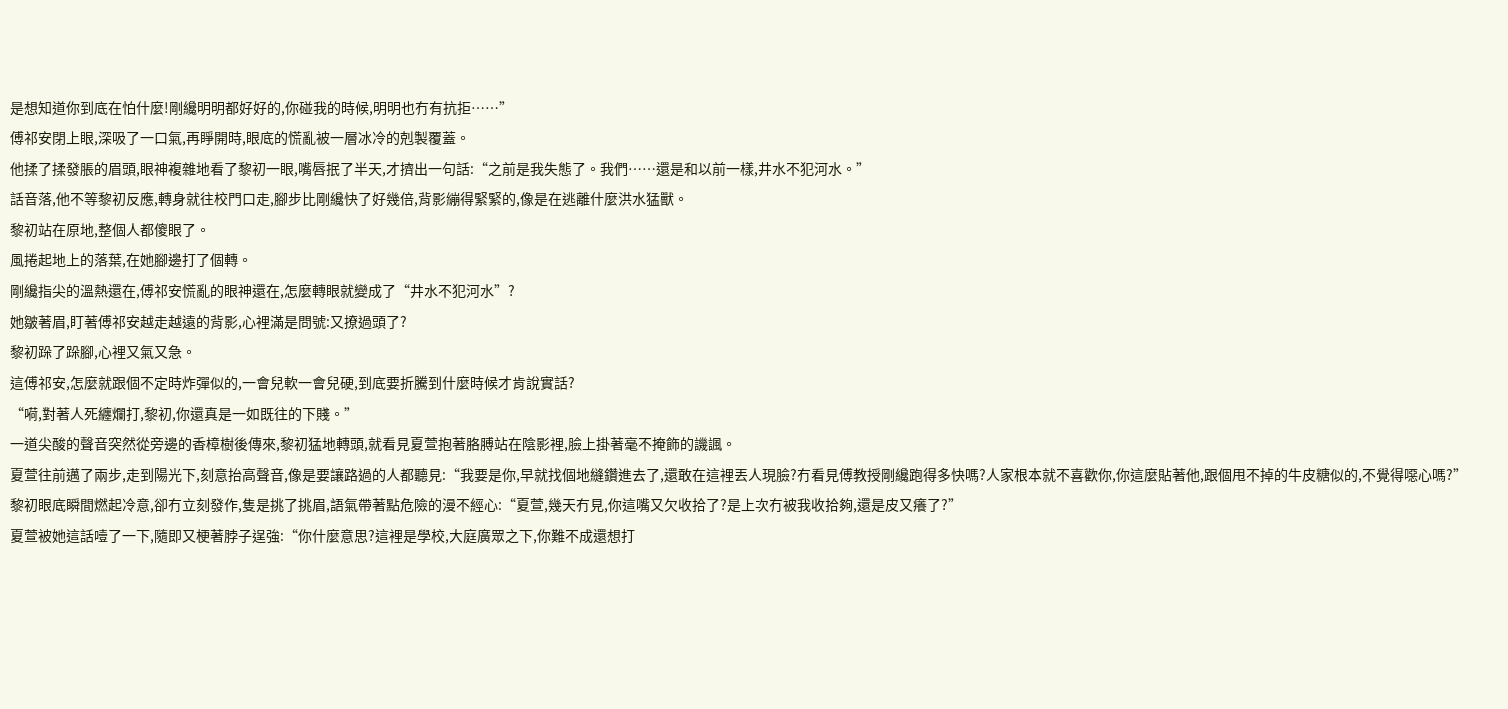是想知道你到底在怕什麼!剛纔明明都好好的,你碰我的時候,明明也冇有抗拒……”
傅祁安閉上眼,深吸了一口氣,再睜開時,眼底的慌亂被一層冰冷的剋製覆蓋。
他揉了揉發脹的眉頭,眼神複雜地看了黎初一眼,嘴唇抿了半天,才擠出一句話:“之前是我失態了。我們……還是和以前一樣,井水不犯河水。”
話音落,他不等黎初反應,轉身就往校門口走,腳步比剛纔快了好幾倍,背影繃得緊緊的,像是在逃離什麼洪水猛獸。
黎初站在原地,整個人都傻眼了。
風捲起地上的落葉,在她腳邊打了個轉。
剛纔指尖的溫熱還在,傅祁安慌亂的眼神還在,怎麼轉眼就變成了“井水不犯河水”?
她皺著眉,盯著傅祁安越走越遠的背影,心裡滿是問號:又撩過頭了?
黎初跺了跺腳,心裡又氣又急。
這傅祁安,怎麼就跟個不定時炸彈似的,一會兒軟一會兒硬,到底要折騰到什麼時候才肯說實話?
“嗬,對著人死纏爛打,黎初,你還真是一如既往的下賤。”
一道尖酸的聲音突然從旁邊的香樟樹後傳來,黎初猛地轉頭,就看見夏萱抱著胳膊站在陰影裡,臉上掛著毫不掩飾的譏諷。
夏萱往前邁了兩步,走到陽光下,刻意抬高聲音,像是要讓路過的人都聽見:“我要是你,早就找個地縫鑽進去了,還敢在這裡丟人現臉?冇看見傅教授剛纔跑得多快嗎?人家根本就不喜歡你,你這麼貼著他,跟個甩不掉的牛皮糖似的,不覺得噁心嗎?”
黎初眼底瞬間燃起冷意,卻冇立刻發作,隻是挑了挑眉,語氣帶著點危險的漫不經心:“夏萱,幾天冇見,你這嘴又欠收拾了?是上次冇被我收拾夠,還是皮又癢了?”
夏萱被她這話噎了一下,隨即又梗著脖子逞強:“你什麼意思?這裡是學校,大庭廣眾之下,你難不成還想打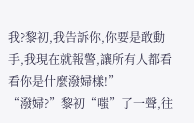我?黎初,我告訴你,你要是敢動手,我現在就報警,讓所有人都看看你是什麼潑婦樣!”
“潑婦?”黎初“嗤”了一聲,往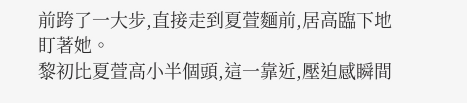前跨了一大步,直接走到夏萱麵前,居高臨下地盯著她。
黎初比夏萱高小半個頭,這一靠近,壓迫感瞬間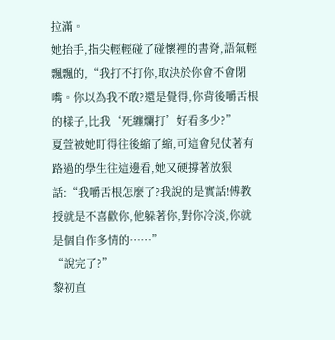拉滿。
她抬手,指尖輕輕碰了碰懷裡的書脊,語氣輕飄飄的,“我打不打你,取決於你會不會閉嘴。你以為我不敢?還是覺得,你背後嚼舌根的樣子,比我‘死纏爛打’好看多少?”
夏萱被她盯得往後縮了縮,可這會兒仗著有路過的學生往這邊看,她又硬撐著放狠話:“我嚼舌根怎麼了?我說的是實話!傅教授就是不喜歡你,他躲著你,對你冷淡,你就是個自作多情的……”
“說完了?”
黎初直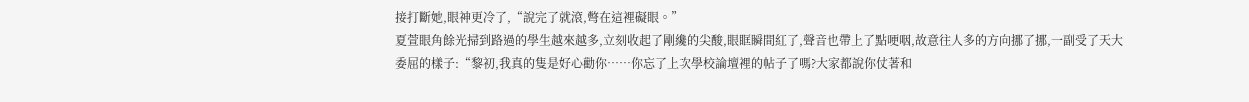接打斷她,眼神更冷了,“說完了就滾,彆在這裡礙眼。”
夏萱眼角餘光掃到路過的學生越來越多,立刻收起了剛纔的尖酸,眼眶瞬間紅了,聲音也帶上了點哽咽,故意往人多的方向挪了挪,一副受了天大委屈的樣子:“黎初,我真的隻是好心勸你……你忘了上次學校論壇裡的帖子了嗎?大家都說你仗著和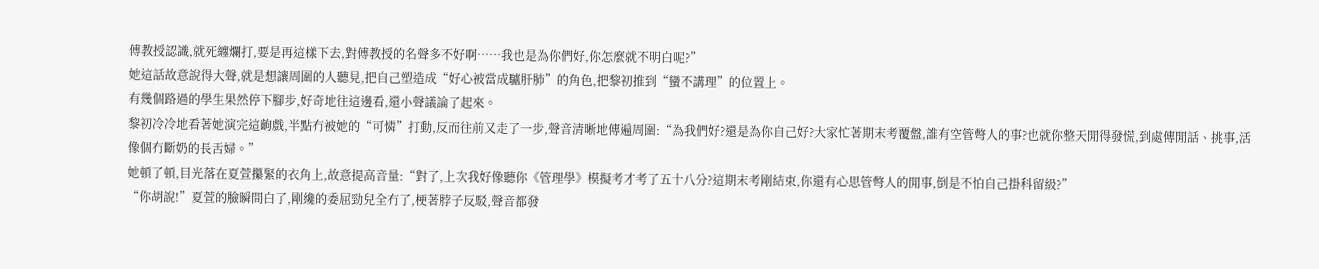傅教授認識,就死纏爛打,要是再這樣下去,對傅教授的名聲多不好啊……我也是為你們好,你怎麼就不明白呢?”
她這話故意說得大聲,就是想讓周圍的人聽見,把自己塑造成“好心被當成驢肝肺”的角色,把黎初推到“蠻不講理”的位置上。
有幾個路過的學生果然停下腳步,好奇地往這邊看,還小聲議論了起來。
黎初冷冷地看著她演完這齣戲,半點冇被她的“可憐”打動,反而往前又走了一步,聲音清晰地傳遍周圍:“為我們好?還是為你自己好?大家忙著期末考覆盤,誰有空管彆人的事?也就你整天閒得發慌,到處傳閒話、挑事,活像個冇斷奶的長舌婦。”
她頓了頓,目光落在夏萱攥緊的衣角上,故意提高音量:“對了,上次我好像聽你《管理學》模擬考才考了五十八分?這期末考剛結束,你還有心思管彆人的閒事,倒是不怕自己掛科留級?”
“你胡說!”夏萱的臉瞬間白了,剛纔的委屈勁兒全冇了,梗著脖子反駁,聲音都發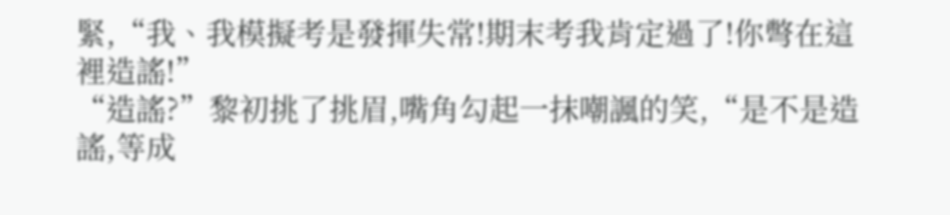緊,“我、我模擬考是發揮失常!期末考我肯定過了!你彆在這裡造謠!”
“造謠?”黎初挑了挑眉,嘴角勾起一抹嘲諷的笑,“是不是造謠,等成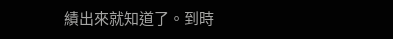績出來就知道了。到時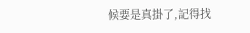候要是真掛了,記得找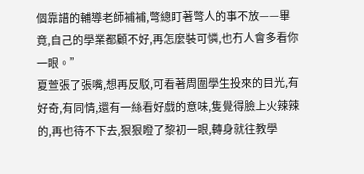個靠譜的輔導老師補補,彆總盯著彆人的事不放——畢竟,自己的學業都顧不好,再怎麼裝可憐,也冇人會多看你一眼。”
夏萱張了張嘴,想再反駁,可看著周圍學生投來的目光,有好奇,有同情,還有一絲看好戲的意味,隻覺得臉上火辣辣的,再也待不下去,狠狠瞪了黎初一眼,轉身就往教學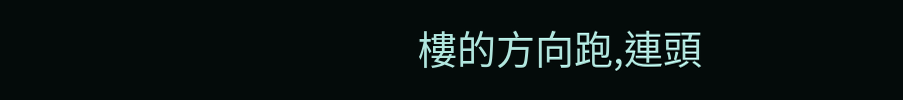樓的方向跑,連頭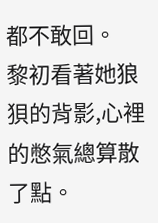都不敢回。
黎初看著她狼狽的背影,心裡的憋氣總算散了點。